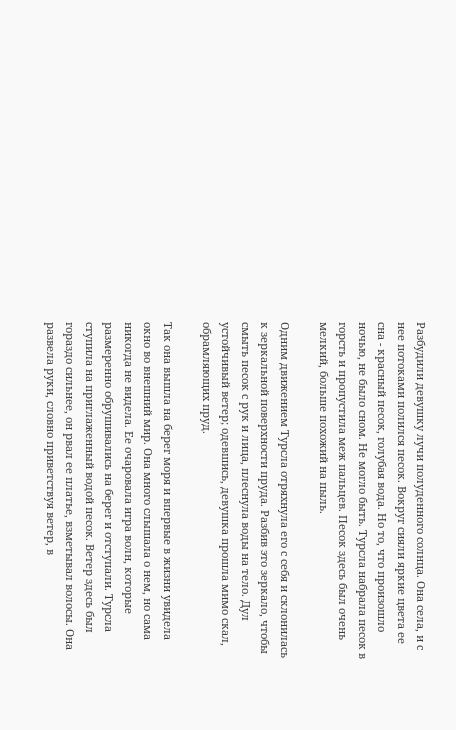Разбудили девушку лучи полуденного солнца. Она села, и с нее потоками полился песок. Вокруг сияли яркие цвета ее сна - красный песок, голубая вода. Но то, что произошло ночью, не было сном. Не могло быть. Турсла набрала песок в горсть и пропустила меж пальцев. Песок здесь был очень мелкий, больше похожий на пыль.

Одним движением Турсла отряхнула его с себя и склонилась к зеркальной поверхности пруда. Разбив это зеркало, чтобы смыть песок с рук и лица, плеснула воды на тело. Дул устойчивый ветер; одевшись, девушка прошла мимо скал, обрамляющих пруд.

Так она вышла на берег моря и впервые в жизни увидела окно во внешний мир. Она много слышала о нем, но сама никогда не видела. Ее очаровала игра волн, которые размеренно обрушивались на берег и отступали. Турсла ступила на приглаженный водой песок. Ветер здесь был гораздо сильнее, он рвал ее платье, взметывал волосы. Она развела руки, словно приветствуя ветер, в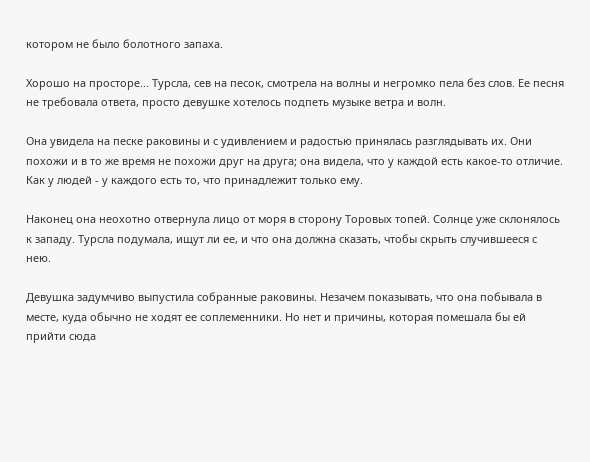котором не было болотного запаха.

Хорошо на просторе... Турсла, сев на песок, смотрела на волны и негромко пела без слов. Ее песня не требовала ответа, просто девушке хотелось подпеть музыке ветра и волн.

Она увидела на песке раковины и с удивлением и радостью принялась разглядывать их. Они похожи и в то же время не похожи друг на друга; она видела, что у каждой есть какое-то отличие. Как у людей - у каждого есть то, что принадлежит только ему.

Наконец она неохотно отвернула лицо от моря в сторону Торовых топей. Солнце уже склонялось к западу. Турсла подумала, ищут ли ее, и что она должна сказать, чтобы скрыть случившееся с нею.

Девушка задумчиво выпустила собранные раковины. Незачем показывать, что она побывала в месте, куда обычно не ходят ее соплеменники. Но нет и причины, которая помешала бы ей прийти сюда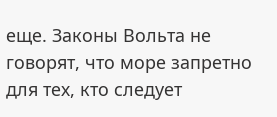еще. Законы Вольта не говорят, что море запретно для тех, кто следует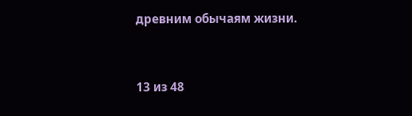древним обычаям жизни.



13 из 48